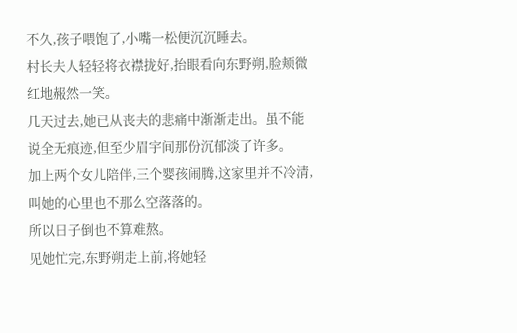不久,孩子喂饱了,小嘴一松便沉沉睡去。
村长夫人轻轻将衣襟拢好,抬眼看向东野朔,脸颊微红地赧然一笑。
几天过去,她已从丧夫的悲痛中渐渐走出。虽不能说全无痕迹,但至少眉宇间那份沉郁淡了许多。
加上两个女儿陪伴,三个婴孩闹腾,这家里并不冷清,叫她的心里也不那么空落落的。
所以日子倒也不算难熬。
见她忙完,东野朔走上前,将她轻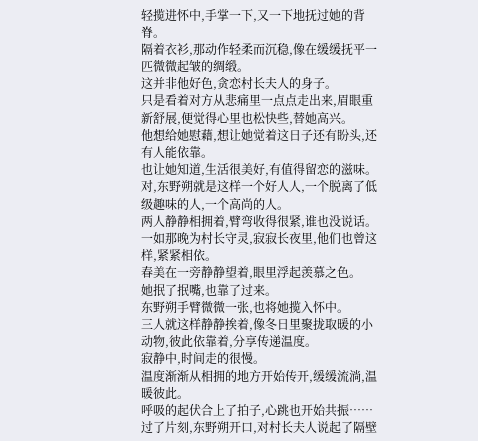轻揽进怀中,手掌一下,又一下地抚过她的背脊。
隔着衣衫,那动作轻柔而沉稳,像在缓缓抚平一匹微微起皱的绸缎。
这并非他好色,贪恋村长夫人的身子。
只是看着对方从悲痛里一点点走出来,眉眼重新舒展,便觉得心里也松快些,替她高兴。
他想给她慰藉,想让她觉着这日子还有盼头,还有人能依靠。
也让她知道,生活很美好,有值得留恋的滋味。
对,东野朔就是这样一个好人人,一个脱离了低级趣味的人,一个高尚的人。
两人静静相拥着,臂弯收得很紧,谁也没说话。
一如那晚为村长守灵,寂寂长夜里,他们也曾这样,紧紧相依。
春美在一旁静静望着,眼里浮起羡慕之色。
她抿了抿嘴,也靠了过来。
东野朔手臂微微一张,也将她揽入怀中。
三人就这样静静挨着,像冬日里聚拢取暖的小动物,彼此依靠着,分享传递温度。
寂静中,时间走的很慢。
温度渐渐从相拥的地方开始传开,缓缓流淌,温暖彼此。
呼吸的起伏合上了拍子,心跳也开始共振……
过了片刻,东野朔开口,对村长夫人说起了隔壁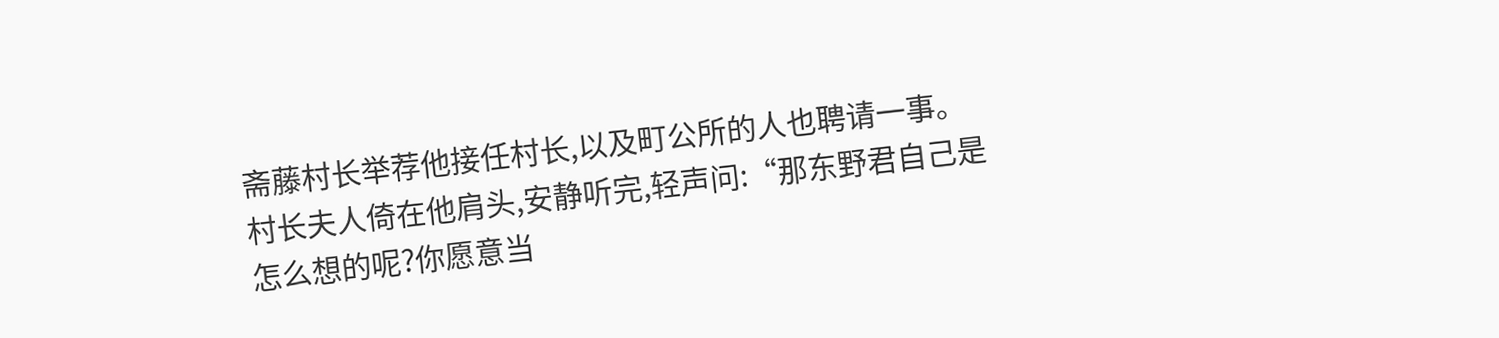斋藤村长举荐他接任村长,以及町公所的人也聘请一事。
村长夫人倚在他肩头,安静听完,轻声问:“那东野君自己是怎么想的呢?你愿意当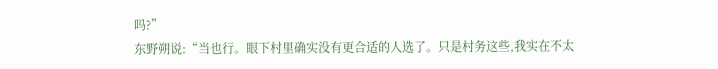吗?”
东野朔说:“当也行。眼下村里确实没有更合适的人选了。只是村务这些,我实在不太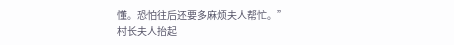懂。恐怕往后还要多麻烦夫人帮忙。”
村长夫人抬起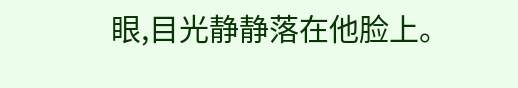眼,目光静静落在他脸上。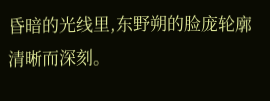昏暗的光线里,东野朔的脸庞轮廓清晰而深刻。